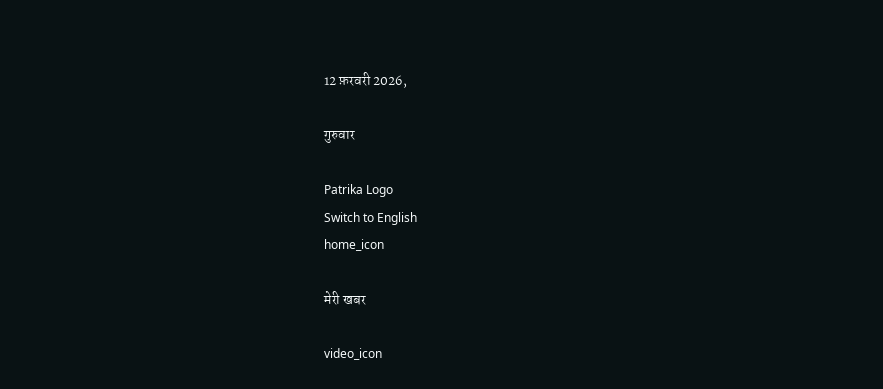12 फ़रवरी 2026,

गुरुवार

Patrika Logo
Switch to English
home_icon

मेरी खबर

video_icon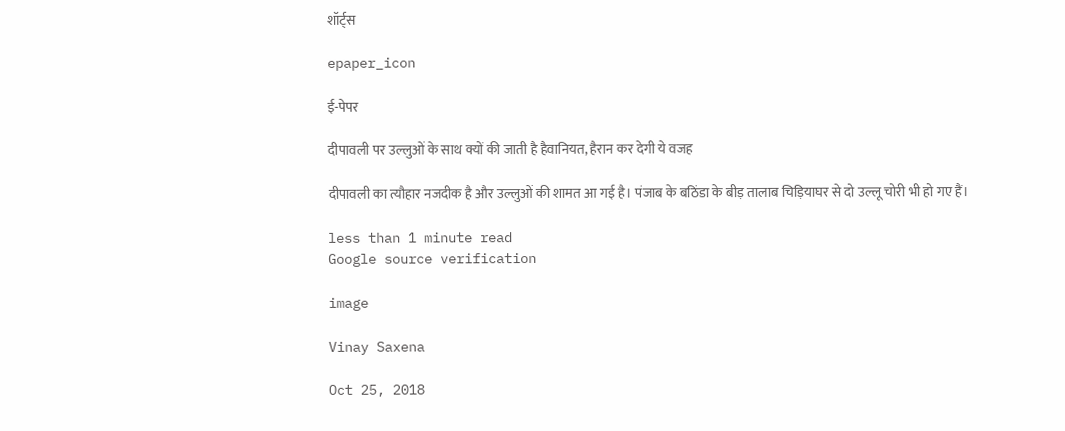शॉर्ट्स

epaper_icon

ई-पेपर

दीपावली पर उल्लुओं के साथ क्यों की जाती है हैवानियत, हैरान कर देगी ये वजह

दीपावली का त्यौहार नजदीक है और उल्लुओं की शामत आ गई है। पंजाब के बठिंडा के बीड़ तालाब चिड़ियाघर से दो उल्लू चोरी भी हो गए हैं।

less than 1 minute read
Google source verification

image

Vinay Saxena

Oct 25, 2018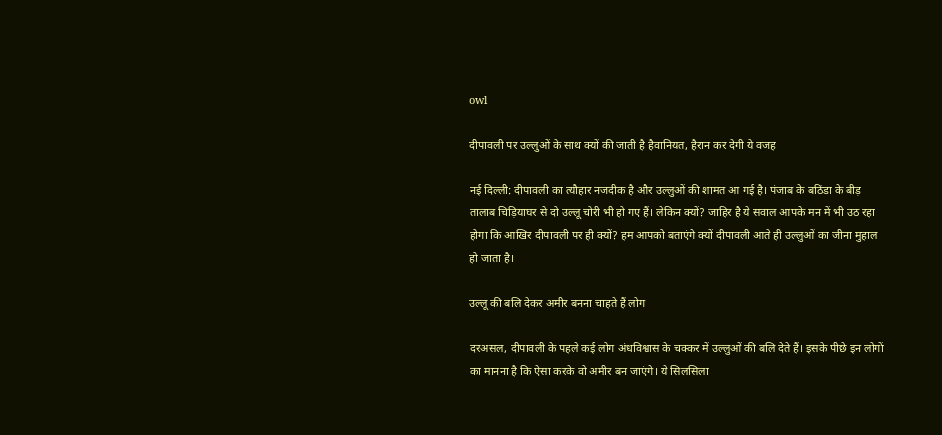owl

दीपावली पर उल्लुओं के साथ क्यों की जाती है हैवानियत, हैरान कर देगी ये वजह

नई दिल्ली: दीपावली का त्यौहार नजदीक है और उल्लुओं की शामत आ गई है। पंजाब के बठिंडा के बीड़ तालाब चिड़ियाघर से दो उल्लू चोरी भी हो गए हैं। लेकिन क्यों? जाहिर है ये सवाल आपके मन में भी उठ रहा होगा कि आखिर दीपावली पर ही क्यों? हम आपको बताएंगे क्यों दीपावली आते ही उल्लुओं का जीना मुहाल हो जाता है।

उल्लू की बलि देकर अमीर बनना चाहते हैं लोग

दरअसल, दीपावली के पहले कई लोग अंधविश्वास के चक्कर में उल्लुओं की बलि देते हैं। इसके पीछे इन लोगों का मानना है कि ऐसा करके वो अमीर बन जाएंगे। ये सिलसिला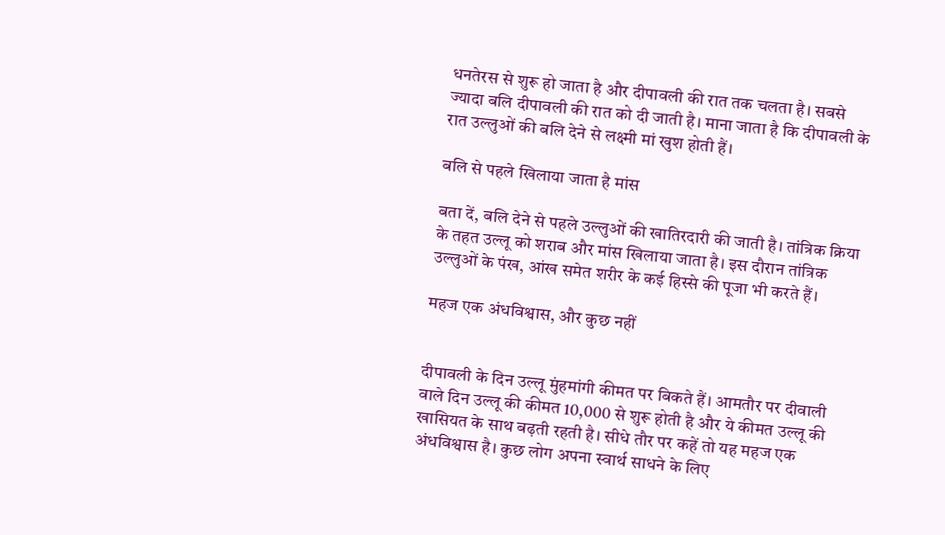धनतेरस से शुरू हो जाता है और दीपावली की रात तक चलता है। सबसे ज्यादा बलि दीपावली की रात को दी जाती है। माना जाता है कि दीपावली के रात उल्लुओं की बलि देने से लक्ष्मी मां खुश होती हैं।

बलि से पहले खिलाया जाता है मांस

बता दें, बलि देने से पहले उल्लुओं की खातिरदारी की जाती है। तांत्रिक क्रिया के तहत उल्लू को शराब और मांस खिलाया जाता है। इस दौरान तांत्रिक उल्लुओं के पंख, आंख समेत शरीर के कई हिस्से की पूजा भी करते हैं।

महज एक अंधविश्वास, और कुछ नहीं


दीपावली के दिन उल्लू मुंहमांगी कीमत पर बिकते हैं। आमतौर पर दीवाली वाले दिन उल्लू की कीमत 10,000 से शुरू होती है और ये कीमत उल्लू की खासियत के साथ बढ़ती रहती है। सीधे तौर पर कहें तो यह महज एक अंधविश्वास है। कुछ लोग अपना स्वार्थ साधने के लिए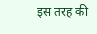इस तरह की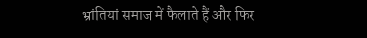भ्रांतियां समाज में फैलाते हैं और फिर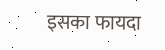इसका फायदा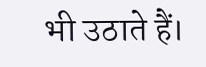भी उठाते हैं।